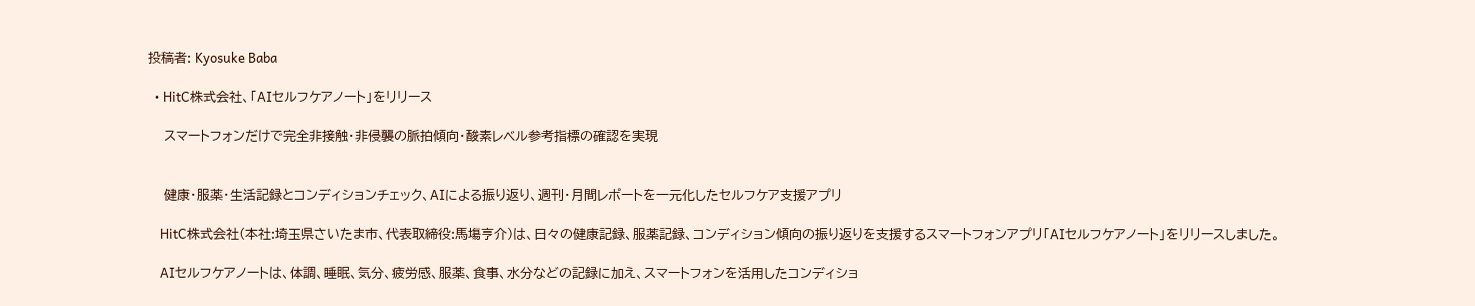投稿者: Kyosuke Baba

  • HitC株式会社、「AIセルフケアノート」をリリース

    スマートフォンだけで完全非接触・非侵襲の脈拍傾向・酸素レベル参考指標の確認を実現


    健康・服薬・生活記録とコンディションチェック、AIによる振り返り、週刊・月間レポートを一元化したセルフケア支援アプリ

    HitC株式会社(本社:埼玉県さいたま市、代表取締役:馬塲亨介)は、日々の健康記録、服薬記録、コンディション傾向の振り返りを支援するスマートフォンアプリ「AIセルフケアノート」をリリースしました。

    AIセルフケアノートは、体調、睡眠、気分、疲労感、服薬、食事、水分などの記録に加え、スマートフォンを活用したコンディショ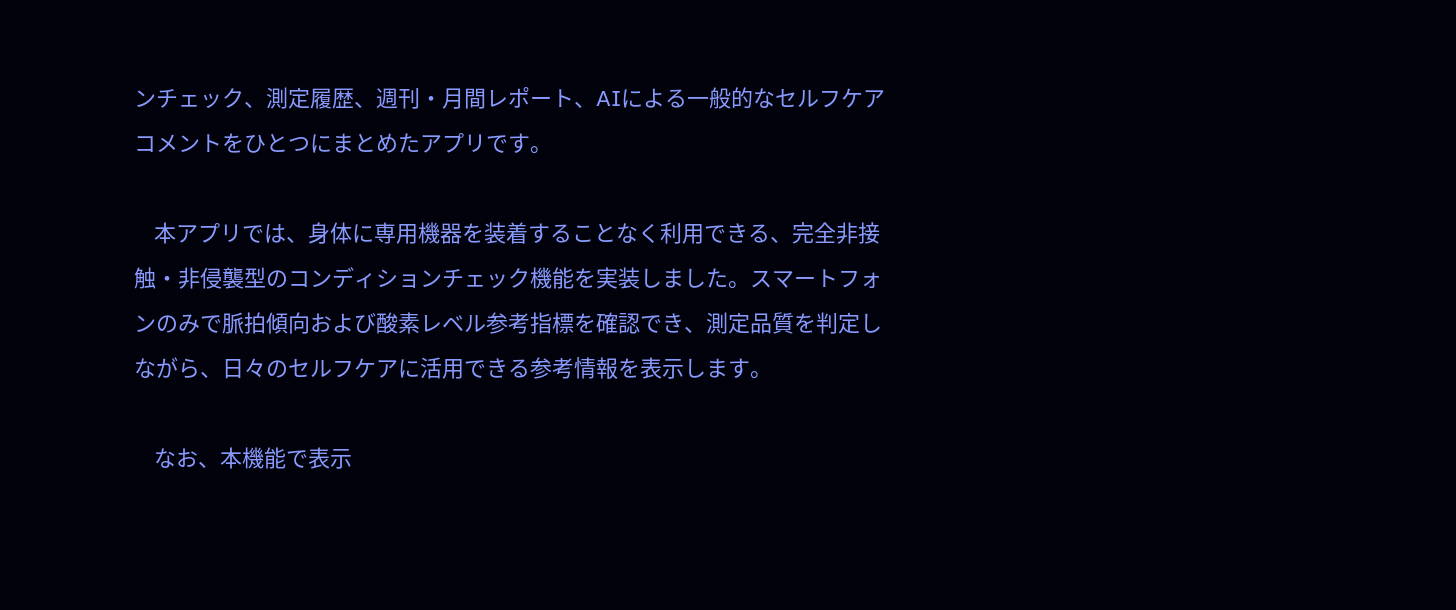ンチェック、測定履歴、週刊・月間レポート、AIによる一般的なセルフケアコメントをひとつにまとめたアプリです。

    本アプリでは、身体に専用機器を装着することなく利用できる、完全非接触・非侵襲型のコンディションチェック機能を実装しました。スマートフォンのみで脈拍傾向および酸素レベル参考指標を確認でき、測定品質を判定しながら、日々のセルフケアに活用できる参考情報を表示します。

    なお、本機能で表示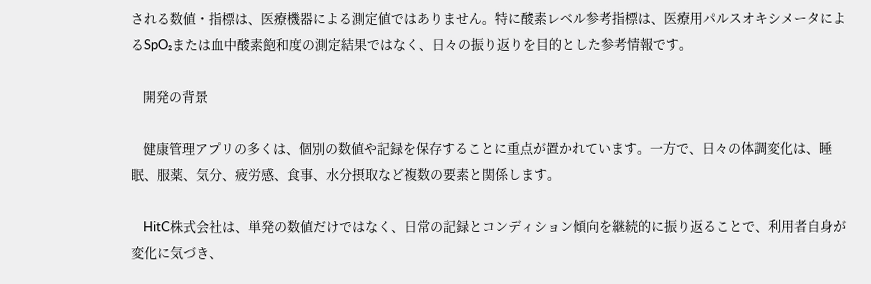される数値・指標は、医療機器による測定値ではありません。特に酸素レベル参考指標は、医療用パルスオキシメータによるSpO₂または血中酸素飽和度の測定結果ではなく、日々の振り返りを目的とした参考情報です。

    開発の背景

    健康管理アプリの多くは、個別の数値や記録を保存することに重点が置かれています。一方で、日々の体調変化は、睡眠、服薬、気分、疲労感、食事、水分摂取など複数の要素と関係します。

    HitC株式会社は、単発の数値だけではなく、日常の記録とコンディション傾向を継続的に振り返ることで、利用者自身が変化に気づき、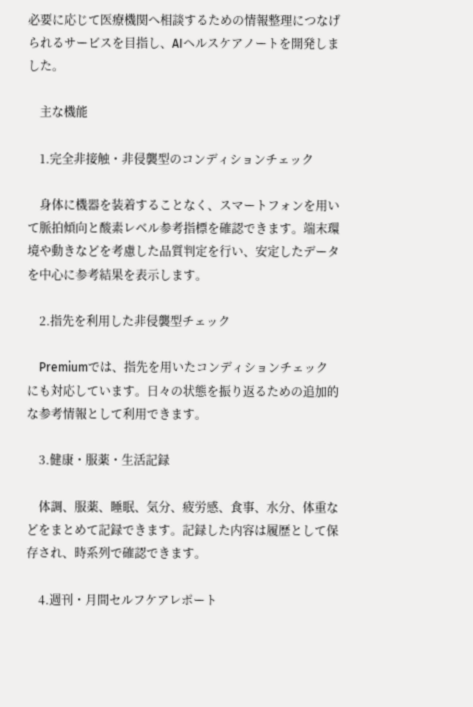必要に応じて医療機関へ相談するための情報整理につなげられるサービスを目指し、AIヘルスケアノートを開発しました。

    主な機能

    1.完全非接触・非侵襲型のコンディションチェック

    身体に機器を装着することなく、スマートフォンを用いて脈拍傾向と酸素レベル参考指標を確認できます。端末環境や動きなどを考慮した品質判定を行い、安定したデータを中心に参考結果を表示します。

    2.指先を利用した非侵襲型チェック

    Premiumでは、指先を用いたコンディションチェックにも対応しています。日々の状態を振り返るための追加的な参考情報として利用できます。

    3.健康・服薬・生活記録

    体調、服薬、睡眠、気分、疲労感、食事、水分、体重などをまとめて記録できます。記録した内容は履歴として保存され、時系列で確認できます。

    4.週刊・月間セルフケアレポート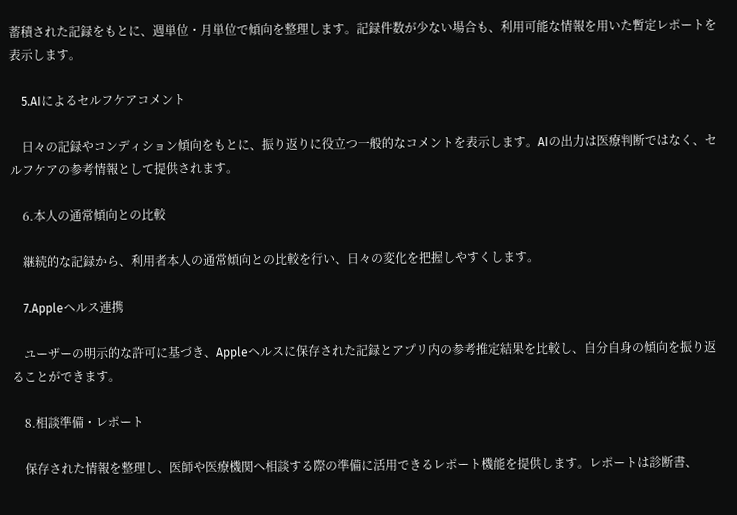蓄積された記録をもとに、週単位・月単位で傾向を整理します。記録件数が少ない場合も、利用可能な情報を用いた暫定レポートを表示します。

    5.AIによるセルフケアコメント

    日々の記録やコンディション傾向をもとに、振り返りに役立つ一般的なコメントを表示します。AIの出力は医療判断ではなく、セルフケアの参考情報として提供されます。

    6.本人の通常傾向との比較

    継続的な記録から、利用者本人の通常傾向との比較を行い、日々の変化を把握しやすくします。

    7.Appleヘルス連携

    ユーザーの明示的な許可に基づき、Appleヘルスに保存された記録とアプリ内の参考推定結果を比較し、自分自身の傾向を振り返ることができます。

    8.相談準備・レポート

    保存された情報を整理し、医師や医療機関へ相談する際の準備に活用できるレポート機能を提供します。レポートは診断書、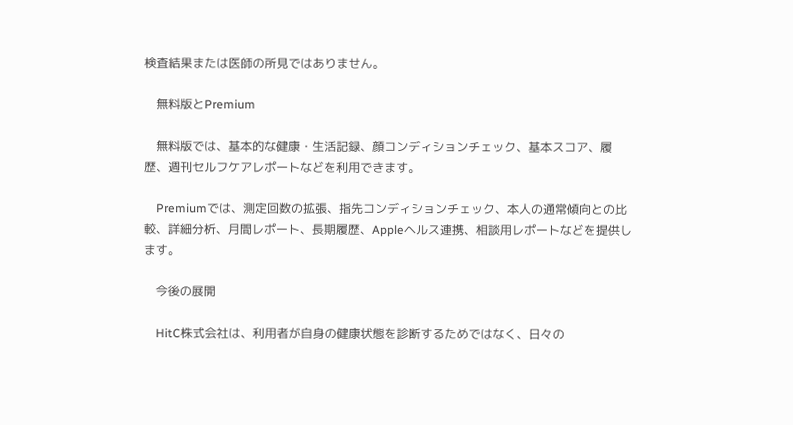検査結果または医師の所見ではありません。

    無料版とPremium

    無料版では、基本的な健康・生活記録、顔コンディションチェック、基本スコア、履歴、週刊セルフケアレポートなどを利用できます。

    Premiumでは、測定回数の拡張、指先コンディションチェック、本人の通常傾向との比較、詳細分析、月間レポート、長期履歴、Appleヘルス連携、相談用レポートなどを提供します。

    今後の展開

    HitC株式会社は、利用者が自身の健康状態を診断するためではなく、日々の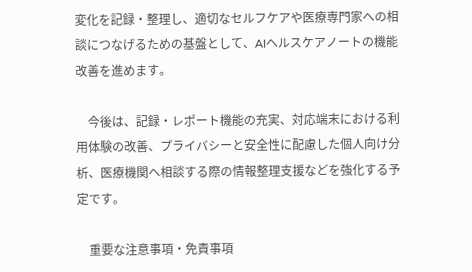変化を記録・整理し、適切なセルフケアや医療専門家への相談につなげるための基盤として、AIヘルスケアノートの機能改善を進めます。

    今後は、記録・レポート機能の充実、対応端末における利用体験の改善、プライバシーと安全性に配慮した個人向け分析、医療機関へ相談する際の情報整理支援などを強化する予定です。

    重要な注意事項・免責事項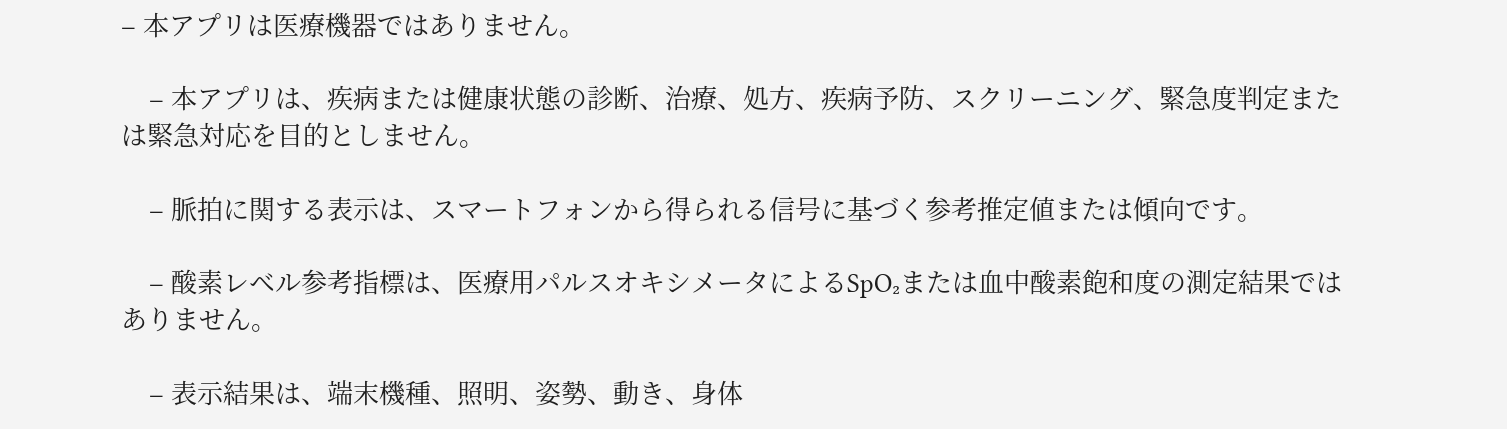– 本アプリは医療機器ではありません。

    – 本アプリは、疾病または健康状態の診断、治療、処方、疾病予防、スクリーニング、緊急度判定または緊急対応を目的としません。

    – 脈拍に関する表示は、スマートフォンから得られる信号に基づく参考推定値または傾向です。

    – 酸素レベル参考指標は、医療用パルスオキシメータによるSpO₂または血中酸素飽和度の測定結果ではありません。

    – 表示結果は、端末機種、照明、姿勢、動き、身体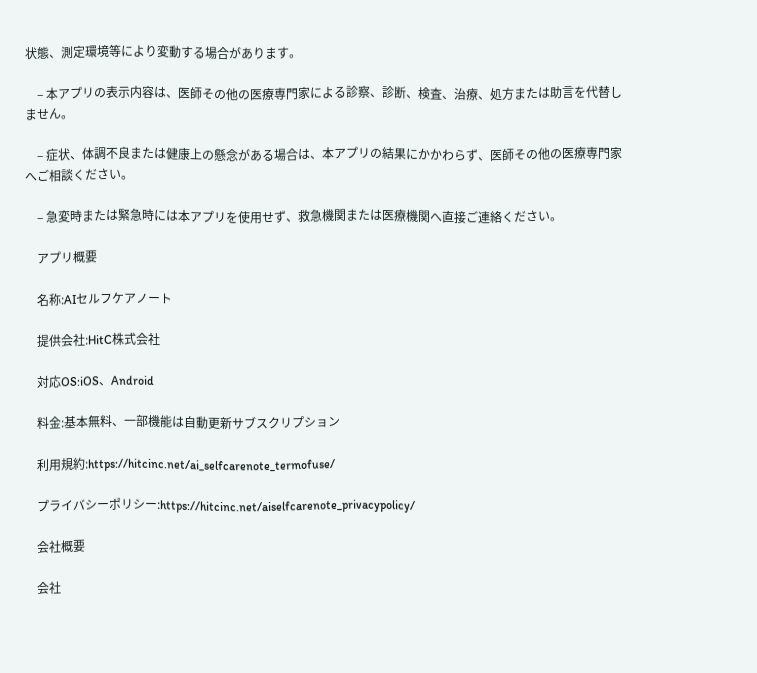状態、測定環境等により変動する場合があります。

    – 本アプリの表示内容は、医師その他の医療専門家による診察、診断、検査、治療、処方または助言を代替しません。

    – 症状、体調不良または健康上の懸念がある場合は、本アプリの結果にかかわらず、医師その他の医療専門家へご相談ください。

    – 急変時または緊急時には本アプリを使用せず、救急機関または医療機関へ直接ご連絡ください。

    アプリ概要

    名称:AIセルフケアノート

    提供会社:HitC株式会社

    対応OS:iOS、Android

    料金:基本無料、一部機能は自動更新サブスクリプション

    利用規約:https://hitcinc.net/ai_selfcarenote_termofuse/

    プライバシーポリシー:https://hitcinc.net/aiselfcarenote_privacypolicy/

    会社概要

    会社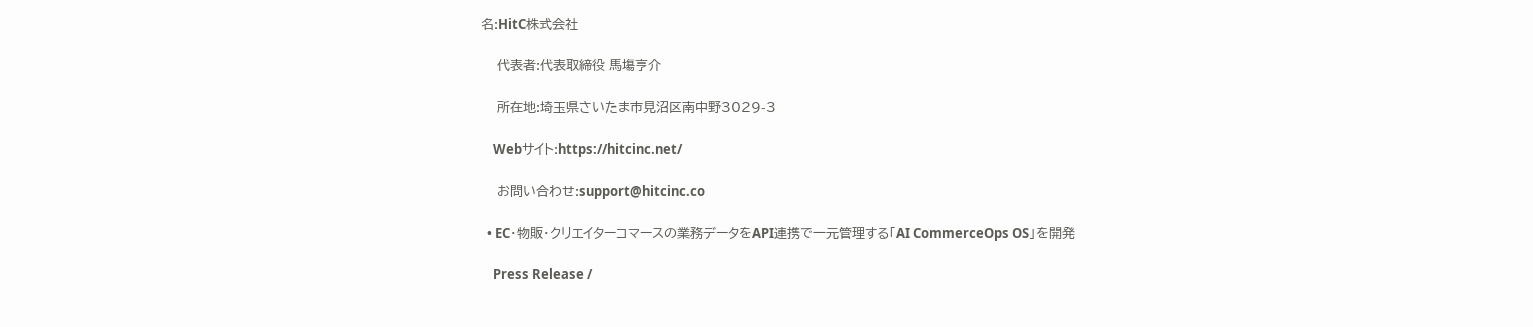名:HitC株式会社

    代表者:代表取締役 馬塲亨介

    所在地:埼玉県さいたま市見沼区南中野3029-3

    Webサイト:https://hitcinc.net/

    お問い合わせ:support@hitcinc.co

  • EC・物販・クリエイターコマースの業務データをAPI連携で一元管理する「AI CommerceOps OS」を開発

    Press Release /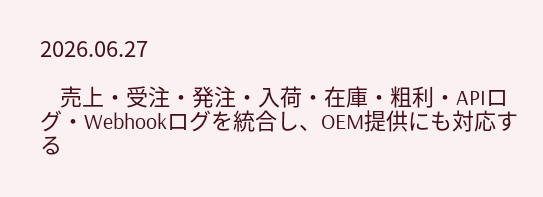2026.06.27

    売上・受注・発注・入荷・在庫・粗利・APIログ・Webhookログを統合し、OEM提供にも対応する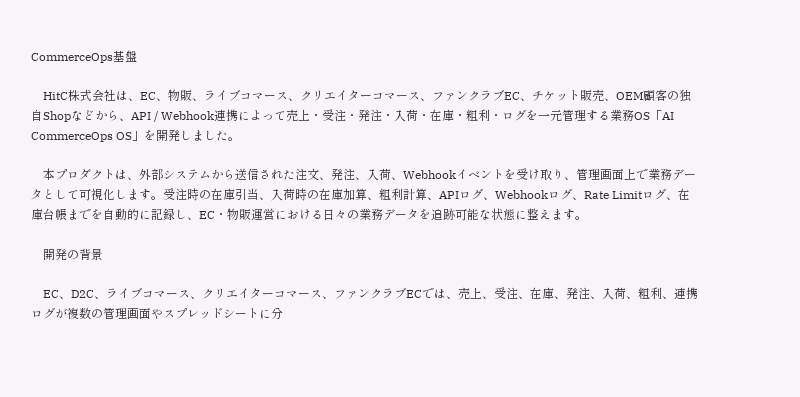CommerceOps基盤

    HitC株式会社は、EC、物販、ライブコマース、クリエイターコマース、ファンクラブEC、チケット販売、OEM顧客の独自Shopなどから、API / Webhook連携によって売上・受注・発注・入荷・在庫・粗利・ログを一元管理する業務OS「AI CommerceOps OS」を開発しました。

    本プロダクトは、外部システムから送信された注文、発注、入荷、Webhookイベントを受け取り、管理画面上で業務データとして可視化します。受注時の在庫引当、入荷時の在庫加算、粗利計算、APIログ、Webhookログ、Rate Limitログ、在庫台帳までを自動的に記録し、EC・物販運営における日々の業務データを追跡可能な状態に整えます。

    開発の背景

    EC、D2C、ライブコマース、クリエイターコマース、ファンクラブECでは、売上、受注、在庫、発注、入荷、粗利、連携ログが複数の管理画面やスプレッドシートに分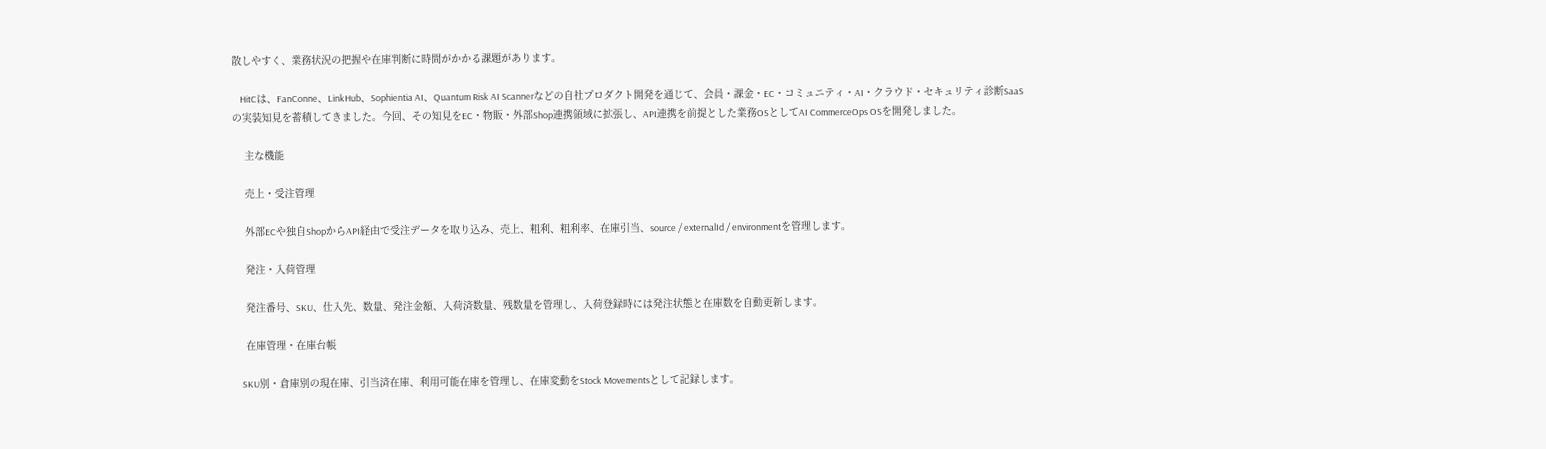散しやすく、業務状況の把握や在庫判断に時間がかかる課題があります。

    HitCは、FanConne、LinkHub、Sophientia AI、Quantum Risk AI Scannerなどの自社プロダクト開発を通じて、会員・課金・EC・コミュニティ・AI・クラウド・セキュリティ診断SaaSの実装知見を蓄積してきました。今回、その知見をEC・物販・外部Shop連携領域に拡張し、API連携を前提とした業務OSとしてAI CommerceOps OSを開発しました。

    主な機能

    売上・受注管理

    外部ECや独自ShopからAPI経由で受注データを取り込み、売上、粗利、粗利率、在庫引当、source / externalId / environmentを管理します。

    発注・入荷管理

    発注番号、SKU、仕入先、数量、発注金額、入荷済数量、残数量を管理し、入荷登録時には発注状態と在庫数を自動更新します。

    在庫管理・在庫台帳

    SKU別・倉庫別の現在庫、引当済在庫、利用可能在庫を管理し、在庫変動をStock Movementsとして記録します。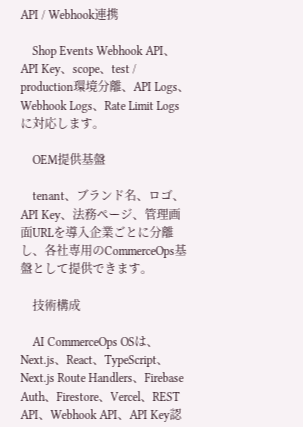API / Webhook連携

    Shop Events Webhook API、API Key、scope、test / production環境分離、API Logs、Webhook Logs、Rate Limit Logsに対応します。

    OEM提供基盤

    tenant、ブランド名、ロゴ、API Key、法務ページ、管理画面URLを導入企業ごとに分離し、各社専用のCommerceOps基盤として提供できます。

    技術構成

    AI CommerceOps OSは、Next.js、React、TypeScript、Next.js Route Handlers、Firebase Auth、Firestore、Vercel、REST API、Webhook API、API Key認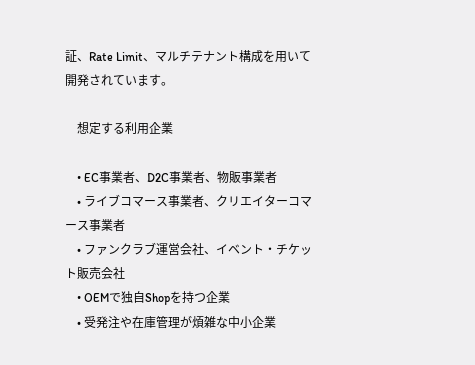証、Rate Limit、マルチテナント構成を用いて開発されています。

    想定する利用企業

    • EC事業者、D2C事業者、物販事業者
    • ライブコマース事業者、クリエイターコマース事業者
    • ファンクラブ運営会社、イベント・チケット販売会社
    • OEMで独自Shopを持つ企業
    • 受発注や在庫管理が煩雑な中小企業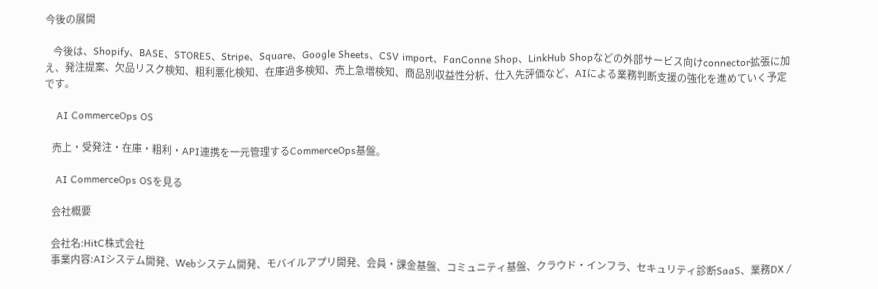今後の展開

    今後は、Shopify、BASE、STORES、Stripe、Square、Google Sheets、CSV import、FanConne Shop、LinkHub Shopなどの外部サービス向けconnector拡張に加え、発注提案、欠品リスク検知、粗利悪化検知、在庫過多検知、売上急増検知、商品別収益性分析、仕入先評価など、AIによる業務判断支援の強化を進めていく予定です。

    AI CommerceOps OS

    売上・受発注・在庫・粗利・API連携を一元管理するCommerceOps基盤。

    AI CommerceOps OSを見る

    会社概要

    会社名:HitC株式会社
    事業内容:AIシステム開発、Webシステム開発、モバイルアプリ開発、会員・課金基盤、コミュニティ基盤、クラウド・インフラ、セキュリティ診断SaaS、業務DX /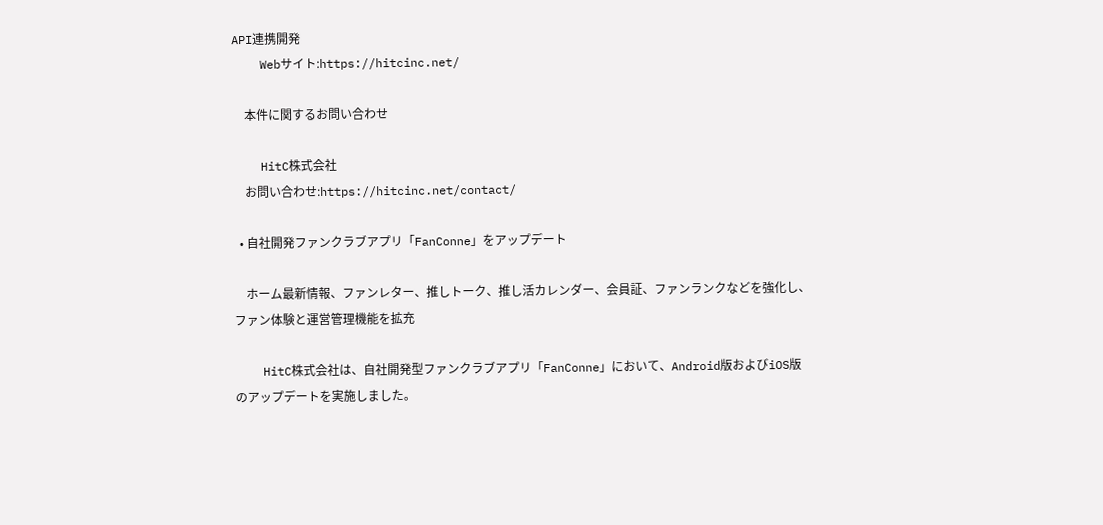API連携開発
    Webサイト:https://hitcinc.net/

    本件に関するお問い合わせ

    HitC株式会社
    お問い合わせ:https://hitcinc.net/contact/

  • 自社開発ファンクラブアプリ「FanConne」をアップデート

    ホーム最新情報、ファンレター、推しトーク、推し活カレンダー、会員証、ファンランクなどを強化し、ファン体験と運営管理機能を拡充

    HitC株式会社は、自社開発型ファンクラブアプリ「FanConne」において、Android版およびiOS版のアップデートを実施しました。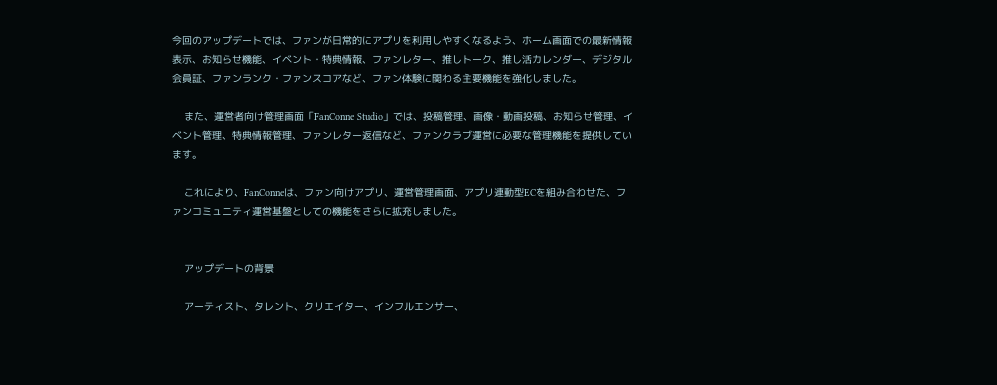今回のアップデートでは、ファンが日常的にアプリを利用しやすくなるよう、ホーム画面での最新情報表示、お知らせ機能、イベント・特典情報、ファンレター、推しトーク、推し活カレンダー、デジタル会員証、ファンランク・ファンスコアなど、ファン体験に関わる主要機能を強化しました。

    また、運営者向け管理画面「FanConne Studio」では、投稿管理、画像・動画投稿、お知らせ管理、イベント管理、特典情報管理、ファンレター返信など、ファンクラブ運営に必要な管理機能を提供しています。

    これにより、FanConneは、ファン向けアプリ、運営管理画面、アプリ連動型ECを組み合わせた、ファンコミュニティ運営基盤としての機能をさらに拡充しました。


    アップデートの背景

    アーティスト、タレント、クリエイター、インフルエンサー、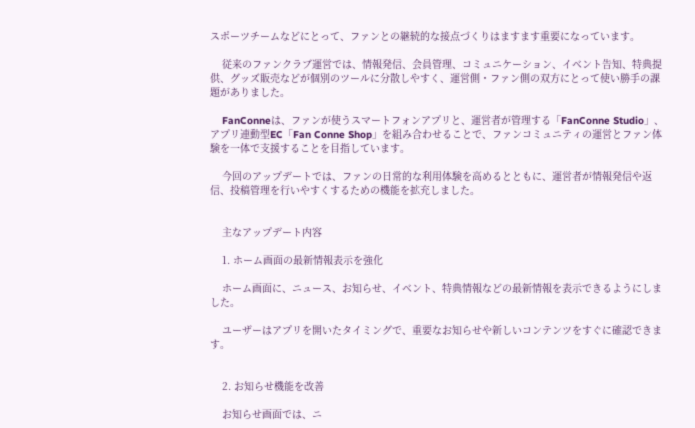スポーツチームなどにとって、ファンとの継続的な接点づくりはますます重要になっています。

    従来のファンクラブ運営では、情報発信、会員管理、コミュニケーション、イベント告知、特典提供、グッズ販売などが個別のツールに分散しやすく、運営側・ファン側の双方にとって使い勝手の課題がありました。

    FanConneは、ファンが使うスマートフォンアプリと、運営者が管理する「FanConne Studio」、アプリ連動型EC「Fan Conne Shop」を組み合わせることで、ファンコミュニティの運営とファン体験を一体で支援することを目指しています。

    今回のアップデートでは、ファンの日常的な利用体験を高めるとともに、運営者が情報発信や返信、投稿管理を行いやすくするための機能を拡充しました。


    主なアップデート内容

    1. ホーム画面の最新情報表示を強化

    ホーム画面に、ニュース、お知らせ、イベント、特典情報などの最新情報を表示できるようにしました。

    ユーザーはアプリを開いたタイミングで、重要なお知らせや新しいコンテンツをすぐに確認できます。


    2. お知らせ機能を改善

    お知らせ画面では、ニ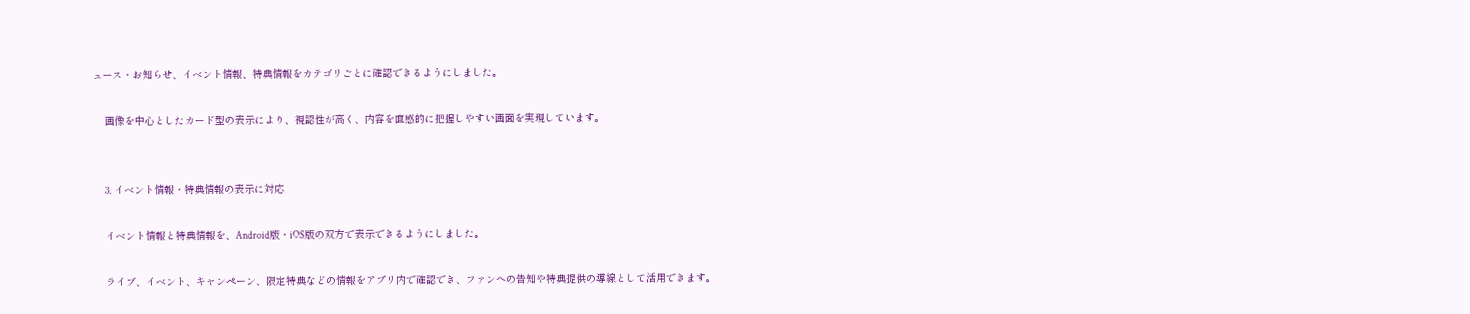ュース・お知らせ、イベント情報、特典情報をカテゴリごとに確認できるようにしました。

    画像を中心としたカード型の表示により、視認性が高く、内容を直感的に把握しやすい画面を実現しています。


    3. イベント情報・特典情報の表示に対応

    イベント情報と特典情報を、Android版・iOS版の双方で表示できるようにしました。

    ライブ、イベント、キャンペーン、限定特典などの情報をアプリ内で確認でき、ファンへの告知や特典提供の導線として活用できます。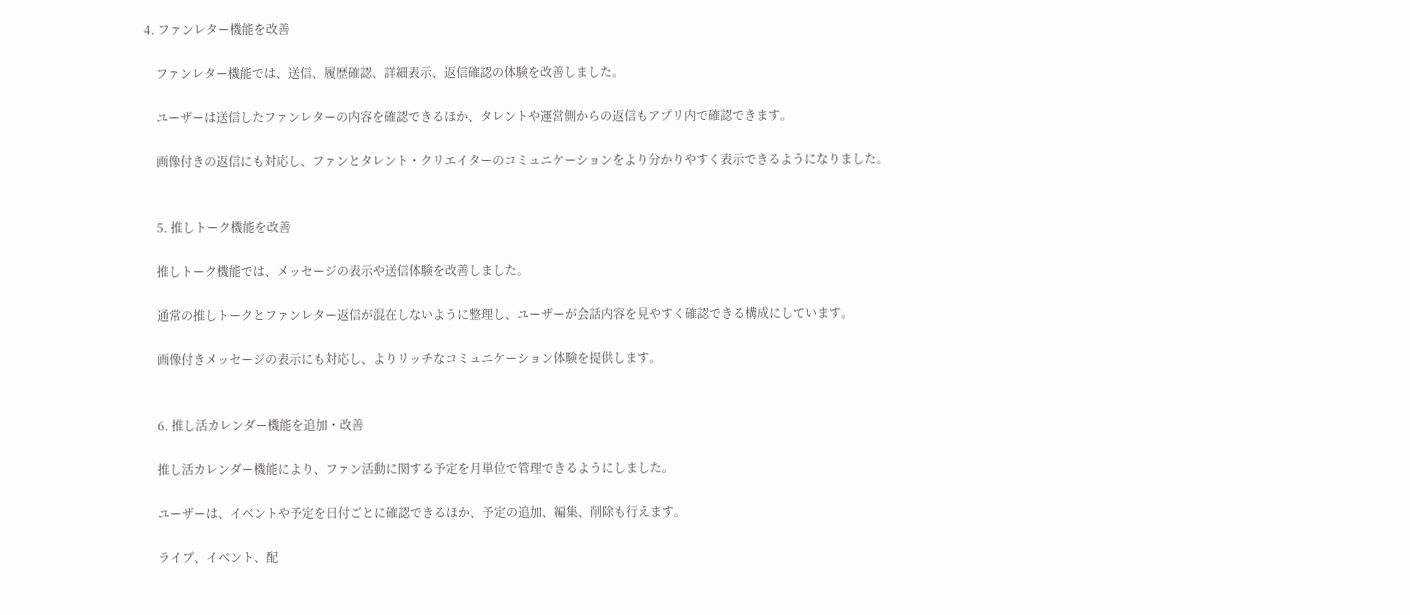4. ファンレター機能を改善

    ファンレター機能では、送信、履歴確認、詳細表示、返信確認の体験を改善しました。

    ユーザーは送信したファンレターの内容を確認できるほか、タレントや運営側からの返信もアプリ内で確認できます。

    画像付きの返信にも対応し、ファンとタレント・クリエイターのコミュニケーションをより分かりやすく表示できるようになりました。


    5. 推しトーク機能を改善

    推しトーク機能では、メッセージの表示や送信体験を改善しました。

    通常の推しトークとファンレター返信が混在しないように整理し、ユーザーが会話内容を見やすく確認できる構成にしています。

    画像付きメッセージの表示にも対応し、よりリッチなコミュニケーション体験を提供します。


    6. 推し活カレンダー機能を追加・改善

    推し活カレンダー機能により、ファン活動に関する予定を月単位で管理できるようにしました。

    ユーザーは、イベントや予定を日付ごとに確認できるほか、予定の追加、編集、削除も行えます。

    ライブ、イベント、配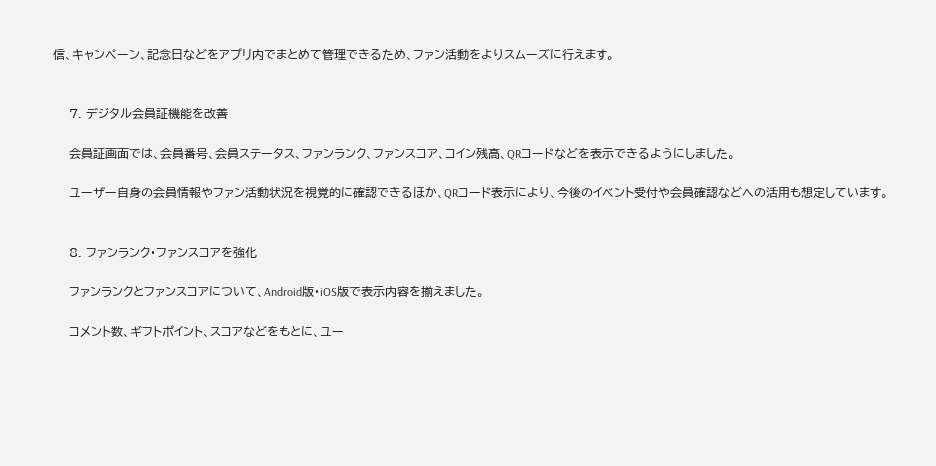信、キャンペーン、記念日などをアプリ内でまとめて管理できるため、ファン活動をよりスムーズに行えます。


    7. デジタル会員証機能を改善

    会員証画面では、会員番号、会員ステータス、ファンランク、ファンスコア、コイン残高、QRコードなどを表示できるようにしました。

    ユーザー自身の会員情報やファン活動状況を視覚的に確認できるほか、QRコード表示により、今後のイベント受付や会員確認などへの活用も想定しています。


    8. ファンランク・ファンスコアを強化

    ファンランクとファンスコアについて、Android版・iOS版で表示内容を揃えました。

    コメント数、ギフトポイント、スコアなどをもとに、ユー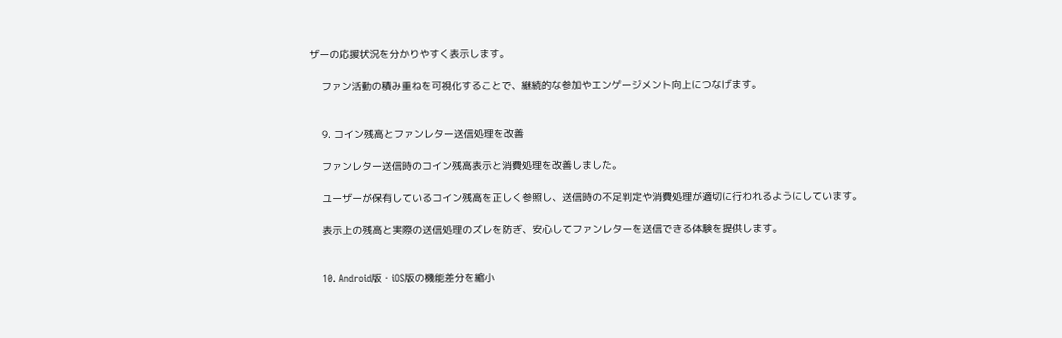ザーの応援状況を分かりやすく表示します。

    ファン活動の積み重ねを可視化することで、継続的な参加やエンゲージメント向上につなげます。


    9. コイン残高とファンレター送信処理を改善

    ファンレター送信時のコイン残高表示と消費処理を改善しました。

    ユーザーが保有しているコイン残高を正しく参照し、送信時の不足判定や消費処理が適切に行われるようにしています。

    表示上の残高と実際の送信処理のズレを防ぎ、安心してファンレターを送信できる体験を提供します。


    10. Android版・iOS版の機能差分を縮小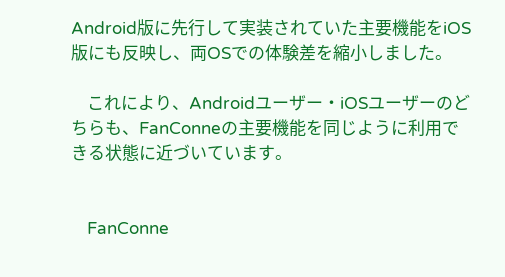Android版に先行して実装されていた主要機能をiOS版にも反映し、両OSでの体験差を縮小しました。

    これにより、Androidユーザー・iOSユーザーのどちらも、FanConneの主要機能を同じように利用できる状態に近づいています。


    FanConne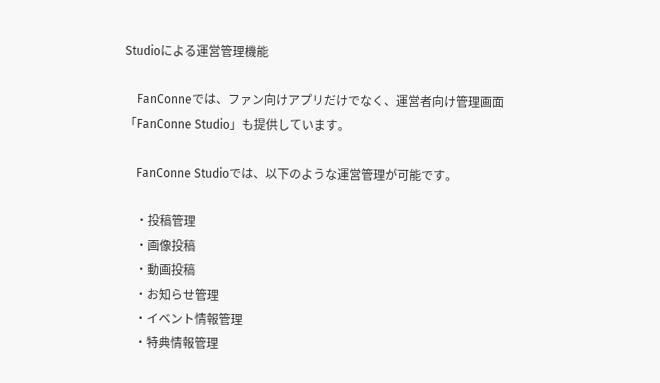Studioによる運営管理機能

    FanConneでは、ファン向けアプリだけでなく、運営者向け管理画面「FanConne Studio」も提供しています。

    FanConne Studioでは、以下のような運営管理が可能です。

    ・投稿管理
    ・画像投稿
    ・動画投稿
    ・お知らせ管理
    ・イベント情報管理
    ・特典情報管理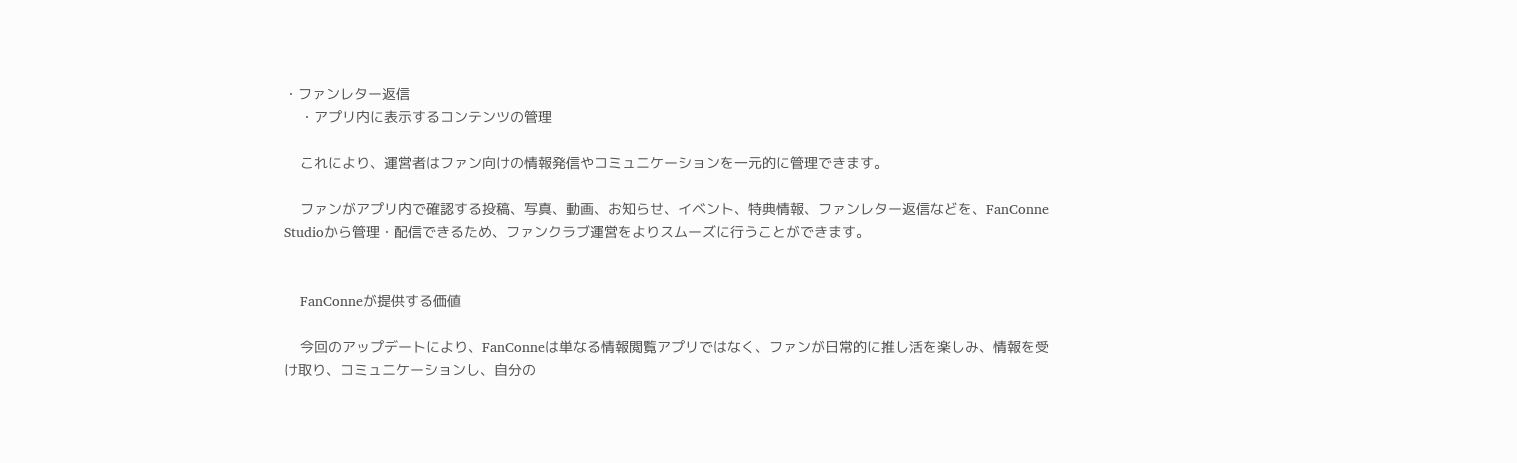・ファンレター返信
    ・アプリ内に表示するコンテンツの管理

    これにより、運営者はファン向けの情報発信やコミュニケーションを一元的に管理できます。

    ファンがアプリ内で確認する投稿、写真、動画、お知らせ、イベント、特典情報、ファンレター返信などを、FanConne Studioから管理・配信できるため、ファンクラブ運営をよりスムーズに行うことができます。


    FanConneが提供する価値

    今回のアップデートにより、FanConneは単なる情報閲覧アプリではなく、ファンが日常的に推し活を楽しみ、情報を受け取り、コミュニケーションし、自分の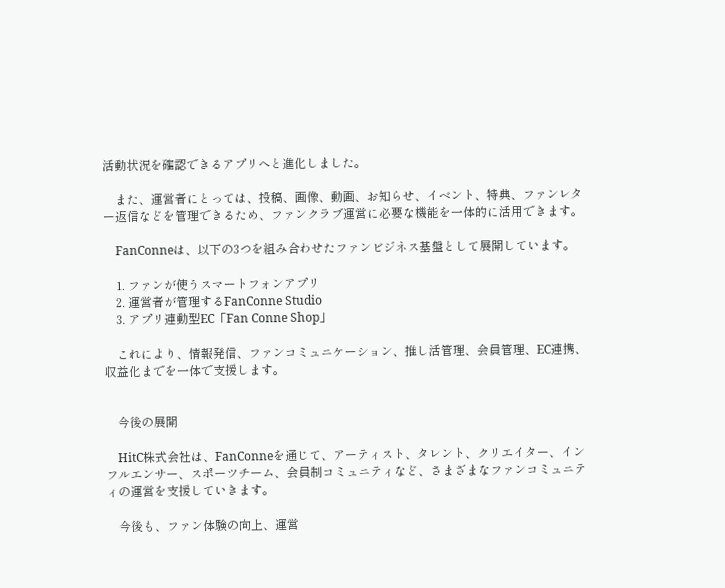活動状況を確認できるアプリへと進化しました。

    また、運営者にとっては、投稿、画像、動画、お知らせ、イベント、特典、ファンレター返信などを管理できるため、ファンクラブ運営に必要な機能を一体的に活用できます。

    FanConneは、以下の3つを組み合わせたファンビジネス基盤として展開しています。

    1. ファンが使うスマートフォンアプリ
    2. 運営者が管理するFanConne Studio
    3. アプリ連動型EC「Fan Conne Shop」

    これにより、情報発信、ファンコミュニケーション、推し活管理、会員管理、EC連携、収益化までを一体で支援します。


    今後の展開

    HitC株式会社は、FanConneを通じて、アーティスト、タレント、クリエイター、インフルエンサー、スポーツチーム、会員制コミュニティなど、さまざまなファンコミュニティの運営を支援していきます。

    今後も、ファン体験の向上、運営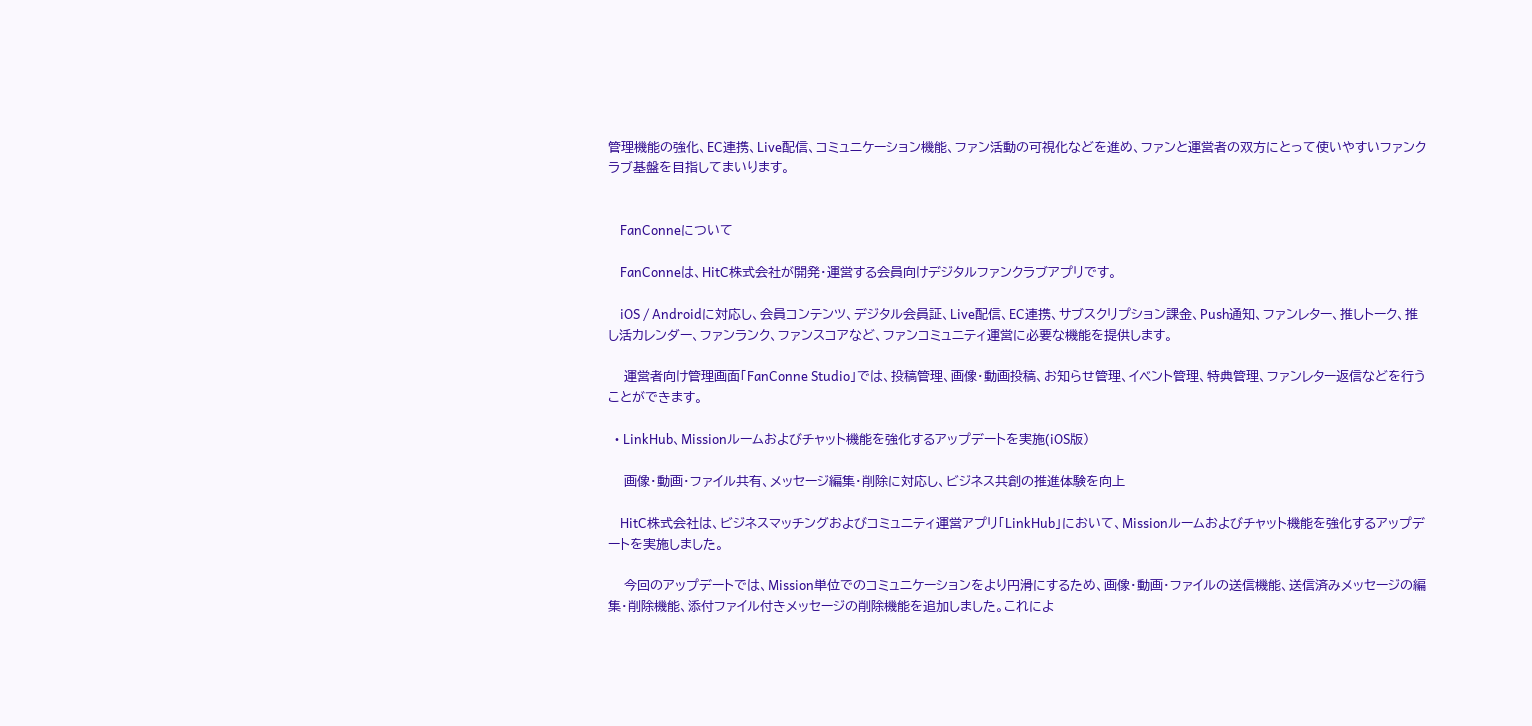管理機能の強化、EC連携、Live配信、コミュニケーション機能、ファン活動の可視化などを進め、ファンと運営者の双方にとって使いやすいファンクラブ基盤を目指してまいります。


    FanConneについて

    FanConneは、HitC株式会社が開発・運営する会員向けデジタルファンクラブアプリです。

    iOS / Androidに対応し、会員コンテンツ、デジタル会員証、Live配信、EC連携、サブスクリプション課金、Push通知、ファンレター、推しトーク、推し活カレンダー、ファンランク、ファンスコアなど、ファンコミュニティ運営に必要な機能を提供します。

    運営者向け管理画面「FanConne Studio」では、投稿管理、画像・動画投稿、お知らせ管理、イベント管理、特典管理、ファンレター返信などを行うことができます。

  • LinkHub、Missionルームおよびチャット機能を強化するアップデートを実施(iOS版)

    画像・動画・ファイル共有、メッセージ編集・削除に対応し、ビジネス共創の推進体験を向上

    HitC株式会社は、ビジネスマッチングおよびコミュニティ運営アプリ「LinkHub」において、Missionルームおよびチャット機能を強化するアップデートを実施しました。

    今回のアップデートでは、Mission単位でのコミュニケーションをより円滑にするため、画像・動画・ファイルの送信機能、送信済みメッセージの編集・削除機能、添付ファイル付きメッセージの削除機能を追加しました。これによ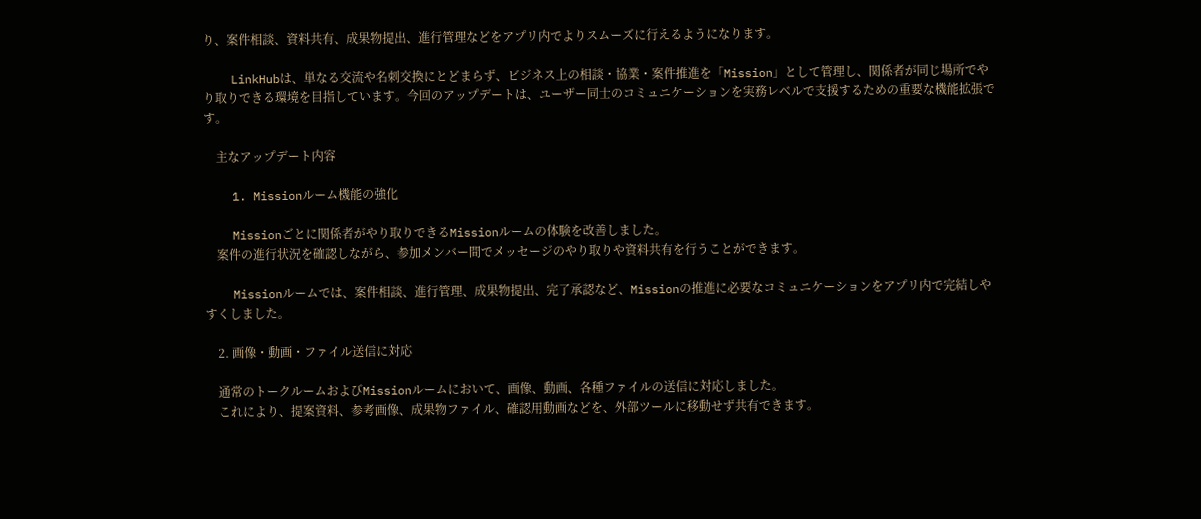り、案件相談、資料共有、成果物提出、進行管理などをアプリ内でよりスムーズに行えるようになります。

    LinkHubは、単なる交流や名刺交換にとどまらず、ビジネス上の相談・協業・案件推進を「Mission」として管理し、関係者が同じ場所でやり取りできる環境を目指しています。今回のアップデートは、ユーザー同士のコミュニケーションを実務レベルで支援するための重要な機能拡張です。

    主なアップデート内容

    1. Missionルーム機能の強化

    Missionごとに関係者がやり取りできるMissionルームの体験を改善しました。
    案件の進行状況を確認しながら、参加メンバー間でメッセージのやり取りや資料共有を行うことができます。

    Missionルームでは、案件相談、進行管理、成果物提出、完了承認など、Missionの推進に必要なコミュニケーションをアプリ内で完結しやすくしました。

    2. 画像・動画・ファイル送信に対応

    通常のトークルームおよびMissionルームにおいて、画像、動画、各種ファイルの送信に対応しました。
    これにより、提案資料、参考画像、成果物ファイル、確認用動画などを、外部ツールに移動せず共有できます。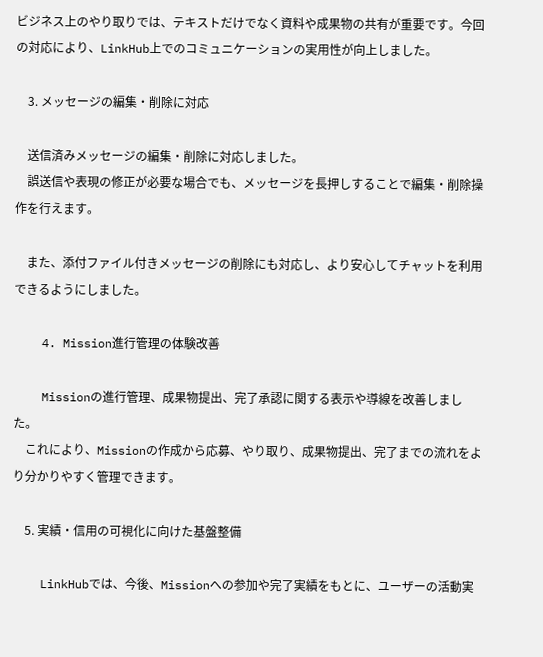ビジネス上のやり取りでは、テキストだけでなく資料や成果物の共有が重要です。今回の対応により、LinkHub上でのコミュニケーションの実用性が向上しました。

    3. メッセージの編集・削除に対応

    送信済みメッセージの編集・削除に対応しました。
    誤送信や表現の修正が必要な場合でも、メッセージを長押しすることで編集・削除操作を行えます。

    また、添付ファイル付きメッセージの削除にも対応し、より安心してチャットを利用できるようにしました。

    4. Mission進行管理の体験改善

    Missionの進行管理、成果物提出、完了承認に関する表示や導線を改善しました。
    これにより、Missionの作成から応募、やり取り、成果物提出、完了までの流れをより分かりやすく管理できます。

    5. 実績・信用の可視化に向けた基盤整備

    LinkHubでは、今後、Missionへの参加や完了実績をもとに、ユーザーの活動実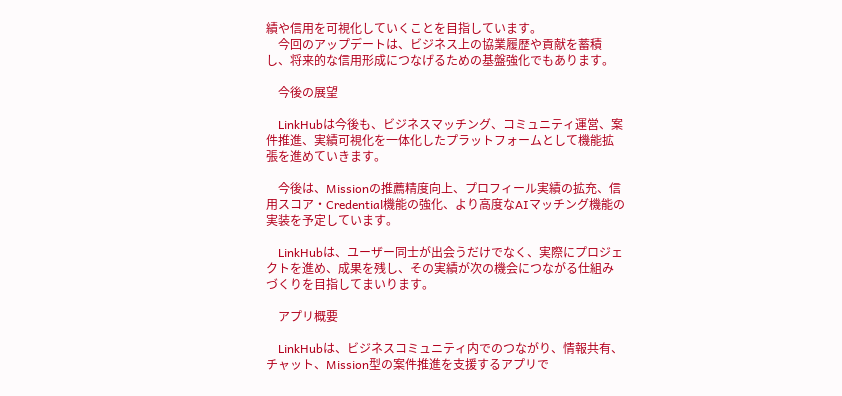績や信用を可視化していくことを目指しています。
    今回のアップデートは、ビジネス上の協業履歴や貢献を蓄積し、将来的な信用形成につなげるための基盤強化でもあります。

    今後の展望

    LinkHubは今後も、ビジネスマッチング、コミュニティ運営、案件推進、実績可視化を一体化したプラットフォームとして機能拡張を進めていきます。

    今後は、Missionの推薦精度向上、プロフィール実績の拡充、信用スコア・Credential機能の強化、より高度なAIマッチング機能の実装を予定しています。

    LinkHubは、ユーザー同士が出会うだけでなく、実際にプロジェクトを進め、成果を残し、その実績が次の機会につながる仕組みづくりを目指してまいります。

    アプリ概要

    LinkHubは、ビジネスコミュニティ内でのつながり、情報共有、チャット、Mission型の案件推進を支援するアプリで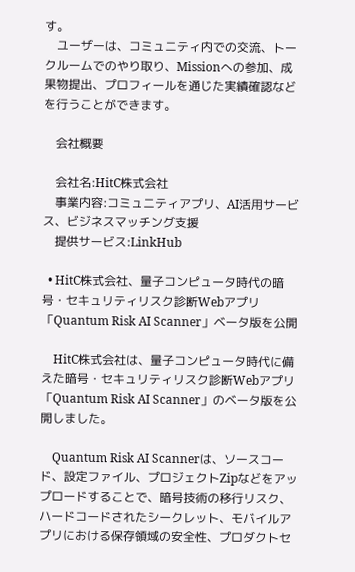す。
    ユーザーは、コミュニティ内での交流、トークルームでのやり取り、Missionへの参加、成果物提出、プロフィールを通じた実績確認などを行うことができます。

    会社概要

    会社名:HitC株式会社
    事業内容:コミュニティアプリ、AI活用サービス、ビジネスマッチング支援
    提供サービス:LinkHub

  • HitC株式会社、量子コンピュータ時代の暗号・セキュリティリスク診断Webアプリ「Quantum Risk AI Scanner」ベータ版を公開

    HitC株式会社は、量子コンピュータ時代に備えた暗号・セキュリティリスク診断Webアプリ「Quantum Risk AI Scanner」のベータ版を公開しました。

    Quantum Risk AI Scannerは、ソースコード、設定ファイル、プロジェクトZipなどをアップロードすることで、暗号技術の移行リスク、ハードコードされたシークレット、モバイルアプリにおける保存領域の安全性、プロダクトセ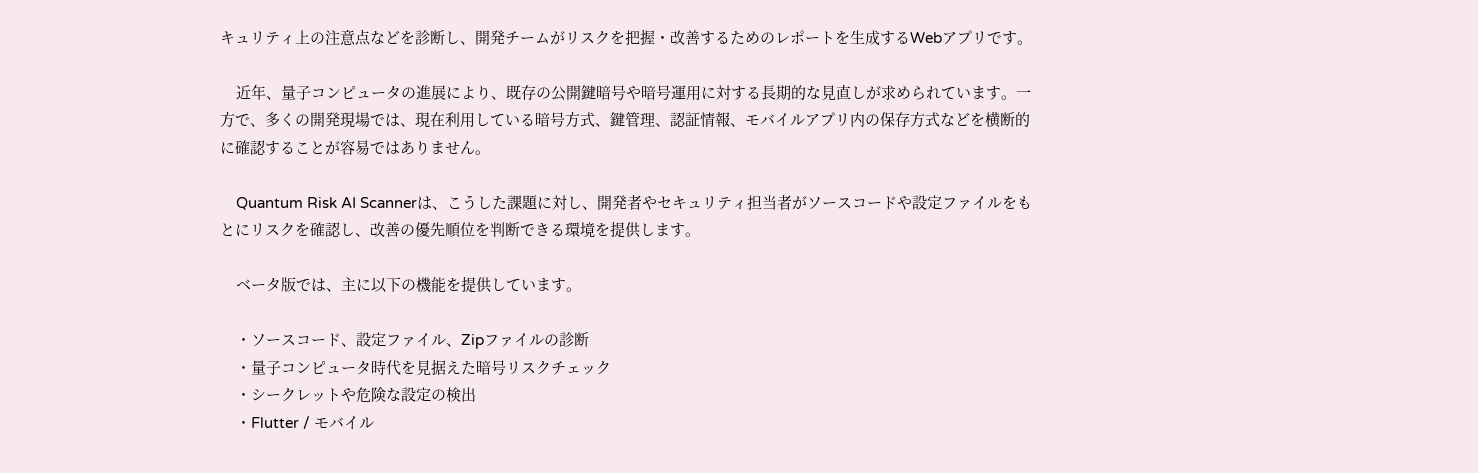キュリティ上の注意点などを診断し、開発チームがリスクを把握・改善するためのレポートを生成するWebアプリです。

    近年、量子コンピュータの進展により、既存の公開鍵暗号や暗号運用に対する長期的な見直しが求められています。一方で、多くの開発現場では、現在利用している暗号方式、鍵管理、認証情報、モバイルアプリ内の保存方式などを横断的に確認することが容易ではありません。

    Quantum Risk AI Scannerは、こうした課題に対し、開発者やセキュリティ担当者がソースコードや設定ファイルをもとにリスクを確認し、改善の優先順位を判断できる環境を提供します。

    ベータ版では、主に以下の機能を提供しています。

    ・ソースコード、設定ファイル、Zipファイルの診断
    ・量子コンピュータ時代を見据えた暗号リスクチェック
    ・シークレットや危険な設定の検出
    ・Flutter / モバイル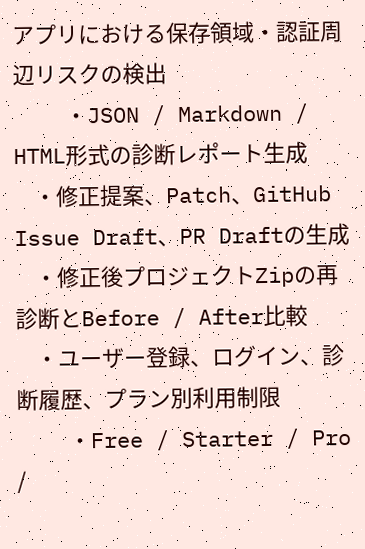アプリにおける保存領域・認証周辺リスクの検出
    ・JSON / Markdown / HTML形式の診断レポート生成
    ・修正提案、Patch、GitHub Issue Draft、PR Draftの生成
    ・修正後プロジェクトZipの再診断とBefore / After比較
    ・ユーザー登録、ログイン、診断履歴、プラン別利用制限
    ・Free / Starter / Pro /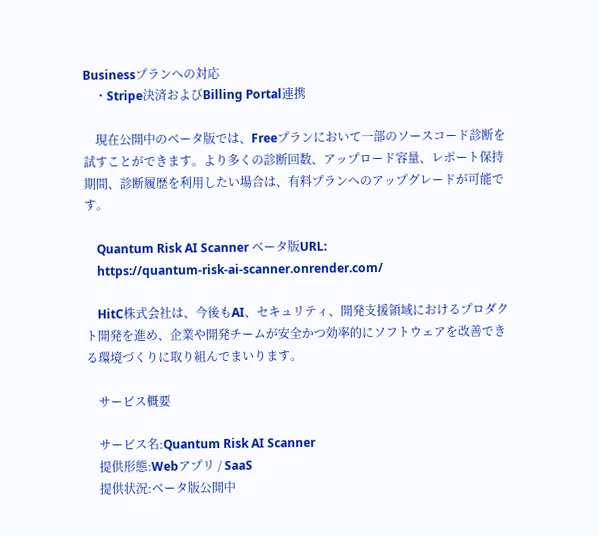Businessプランへの対応
    ・Stripe決済およびBilling Portal連携

    現在公開中のベータ版では、Freeプランにおいて一部のソースコード診断を試すことができます。より多くの診断回数、アップロード容量、レポート保持期間、診断履歴を利用したい場合は、有料プランへのアップグレードが可能です。

    Quantum Risk AI Scanner ベータ版URL:
    https://quantum-risk-ai-scanner.onrender.com/

    HitC株式会社は、今後もAI、セキュリティ、開発支援領域におけるプロダクト開発を進め、企業や開発チームが安全かつ効率的にソフトウェアを改善できる環境づくりに取り組んでまいります。

    サービス概要

    サービス名:Quantum Risk AI Scanner
    提供形態:Webアプリ / SaaS
    提供状況:ベータ版公開中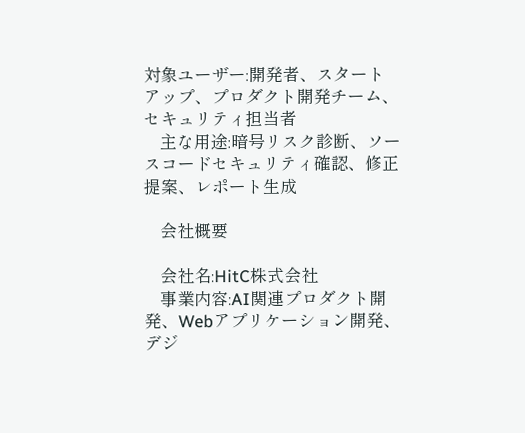対象ユーザー:開発者、スタートアップ、プロダクト開発チーム、セキュリティ担当者
    主な用途:暗号リスク診断、ソースコードセキュリティ確認、修正提案、レポート生成

    会社概要

    会社名:HitC株式会社
    事業内容:AI関連プロダクト開発、Webアプリケーション開発、デジ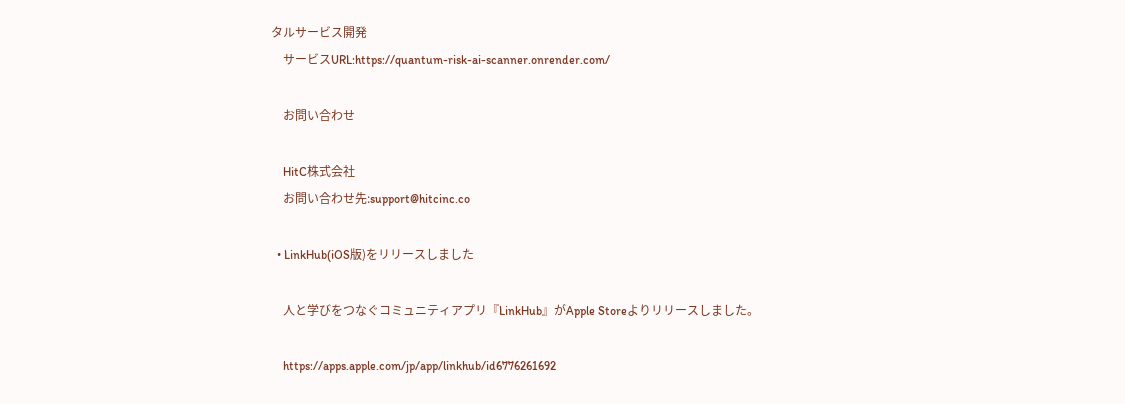タルサービス開発
    サービスURL:https://quantum-risk-ai-scanner.onrender.com/

    お問い合わせ

    HitC株式会社
    お問い合わせ先:support@hitcinc.co

  • LinkHub(iOS版)をリリースしました

    人と学びをつなぐコミュニティアプリ『LinkHub』がApple Storeよりリリースしました。

    https://apps.apple.com/jp/app/linkhub/id6776261692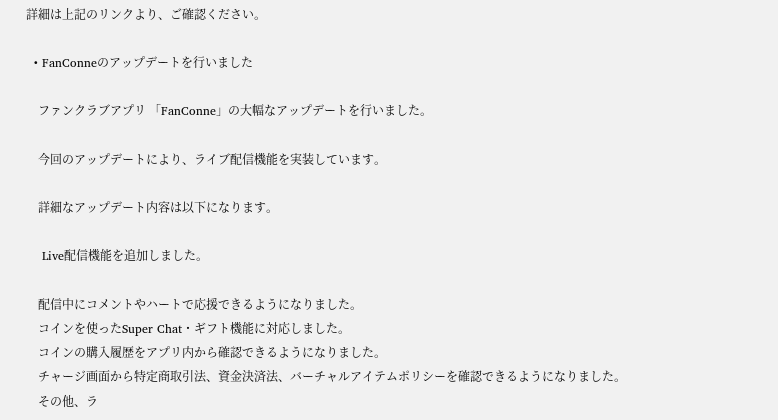詳細は上記のリンクより、ご確認ください。

  • FanConneのアップデートを行いました

    ファンクラブアプリ 「FanConne」の大幅なアップデートを行いました。

    今回のアップデートにより、ライブ配信機能を実装しています。

    詳細なアップデート内容は以下になります。

    Live配信機能を追加しました。

    配信中にコメントやハートで応援できるようになりました。
    コインを使ったSuper Chat・ギフト機能に対応しました。
    コインの購入履歴をアプリ内から確認できるようになりました。
    チャージ画面から特定商取引法、資金決済法、バーチャルアイテムポリシーを確認できるようになりました。
    その他、ラ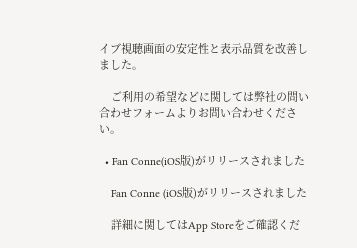イブ視聴画面の安定性と表示品質を改善しました。

    ご利用の希望などに関しては弊社の問い合わせフォームよりお問い合わせください。

  • Fan Conne(iOS版)がリリースされました

    Fan Conne (iOS版)がリリースされました

    詳細に関してはApp Storeをご確認くだ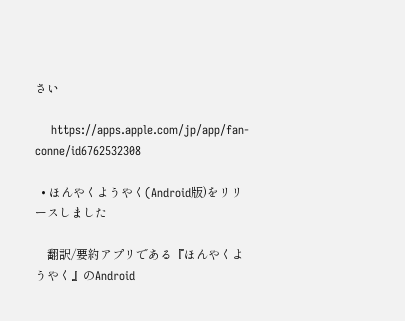さい

    https://apps.apple.com/jp/app/fan-conne/id6762532308

  • ほんやくようやく(Android版)をリリースしました

    翻訳/要約アプリである『ほんやくようやく』のAndroid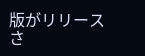版がリリースさ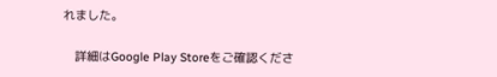れました。

    詳細はGoogle Play Storeをご確認くださ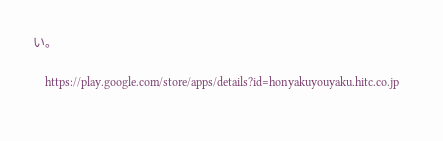い。

    https://play.google.com/store/apps/details?id=honyakuyouyaku.hitc.co.jp